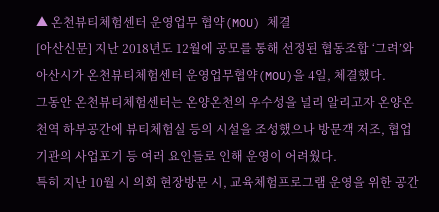▲ 온천뷰티체험센터 운영업무 협약(MOU) 체결
[아산신문] 지난 2018년도 12월에 공모를 통해 선정된 협동조합 ‘그려’와 아산시가 온천뷰티체험센터 운영업무협약(MOU)을 4일, 체결했다.
그동안 온천뷰티체험센터는 온양온천의 우수성을 널리 알리고자 온양온천역 하부공간에 뷰티체험실 등의 시설을 조성했으나 방문객 저조, 협업기관의 사업포기 등 여러 요인들로 인해 운영이 어려웠다.
특히 지난 10월 시 의회 현장방문 시, 교육체험프로그램 운영을 위한 공간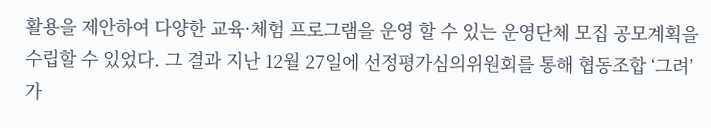활용을 제안하여 다양한 교육·체험 프로그램을 운영 할 수 있는 운영단체 모집 공모계획을 수립할 수 있었다. 그 결과 지난 12월 27일에 선정평가심의위원회를 통해 협동조합 ‘그려’가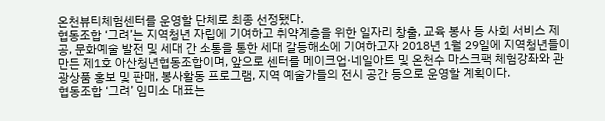온천뷰티체험센터를 운영할 단체로 최종 선정됐다.
협동조합 ‘그려’는 지역청년 자립에 기여하고 취약계층을 위한 일자리 창출, 교육 봉사 등 사회 서비스 제공, 문화예술 발전 및 세대 간 소통을 통한 세대 갈등해소에 기여하고자 2018년 1월 29일에 지역청년들이 만든 제1호 아산청년협동조합이며, 앞으로 센터를 메이크업·네일아트 및 온천수 마스크팩 체험강좌와 관광상품 홍보 및 판매, 봉사활동 프로그램, 지역 예술가들의 전시 공간 등으로 운영할 계획이다.
협동조합 ‘그려’ 임미소 대표는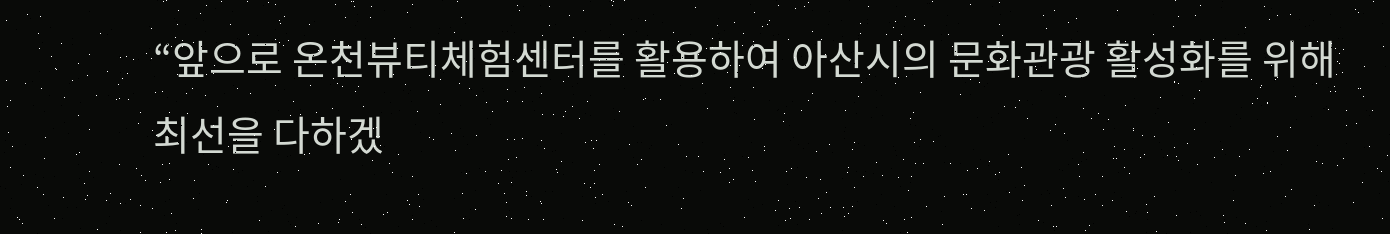“앞으로 온천뷰티체험센터를 활용하여 아산시의 문화관광 활성화를 위해 최선을 다하겠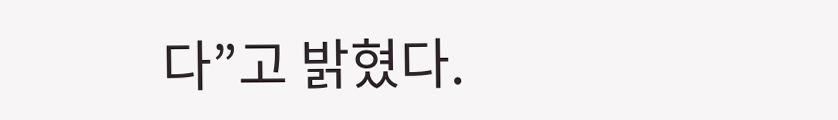다”고 밝혔다.